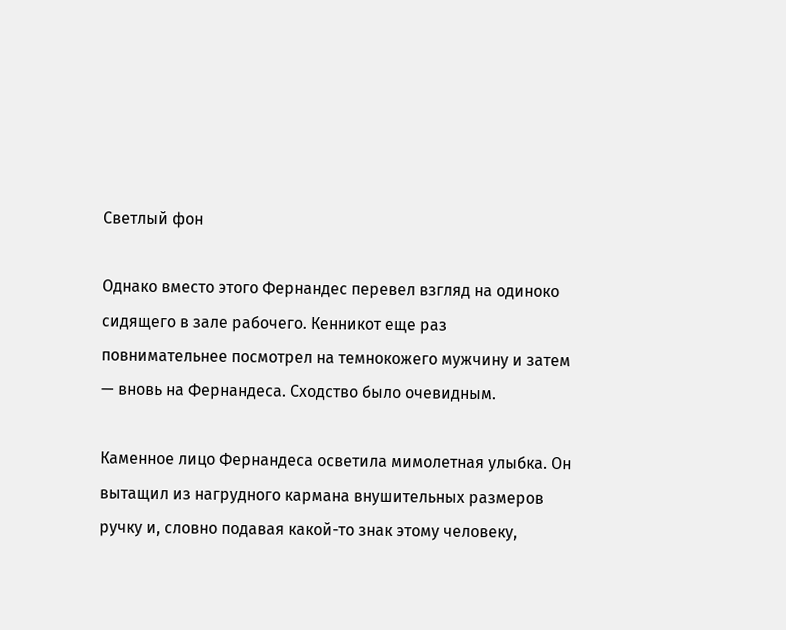Светлый фон

Однако вместо этого Фернандес перевел взгляд на одиноко сидящего в зале рабочего. Кенникот еще раз повнимательнее посмотрел на темнокожего мужчину и затем — вновь на Фернандеса. Сходство было очевидным.

Каменное лицо Фернандеса осветила мимолетная улыбка. Он вытащил из нагрудного кармана внушительных размеров ручку и, словно подавая какой-то знак этому человеку,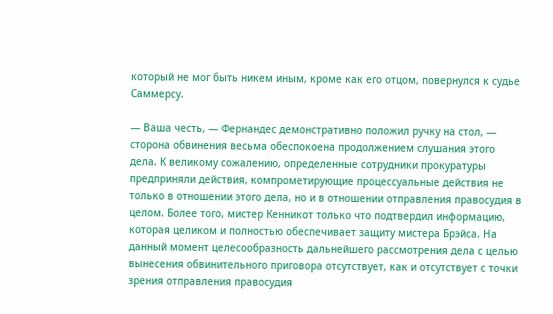который не мог быть никем иным, кроме как его отцом, повернулся к судье Саммерсу.

— Ваша честь, — Фернандес демонстративно положил ручку на стол, — сторона обвинения весьма обеспокоена продолжением слушания этого дела. К великому сожалению, определенные сотрудники прокуратуры предприняли действия, компрометирующие процессуальные действия не только в отношении этого дела, но и в отношении отправления правосудия в целом. Более того, мистер Кенникот только что подтвердил информацию, которая целиком и полностью обеспечивает защиту мистера Брэйса. На данный момент целесообразность дальнейшего рассмотрения дела с целью вынесения обвинительного приговора отсутствует, как и отсутствует с точки зрения отправления правосудия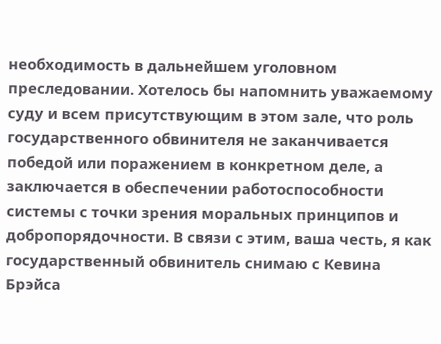необходимость в дальнейшем уголовном преследовании. Хотелось бы напомнить уважаемому суду и всем присутствующим в этом зале, что роль государственного обвинителя не заканчивается победой или поражением в конкретном деле, а заключается в обеспечении работоспособности системы с точки зрения моральных принципов и добропорядочности. В связи с этим, ваша честь, я как государственный обвинитель снимаю с Кевина Брэйса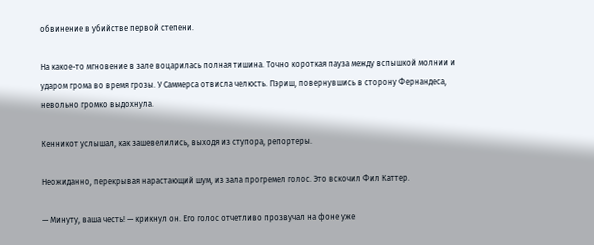обвинение в убийстве первой степени.

На какое-то мгновение в зале воцарилась полная тишина. Точно короткая пауза между вспышкой молнии и ударом грома во время грозы. У Саммерса отвисла челюсть. Пэриш, повернувшись в сторону Фернандеса, невольно громко выдохнула.

Кенникот услышал, как зашевелились, выходя из ступора, репортеры.

Неожиданно, перекрывая нарастающий шум, из зала прогремел голос. Это вскочил Фил Каттер.

— Минуту, ваша честь! — крикнул он. Его голос отчетливо прозвучал на фоне уже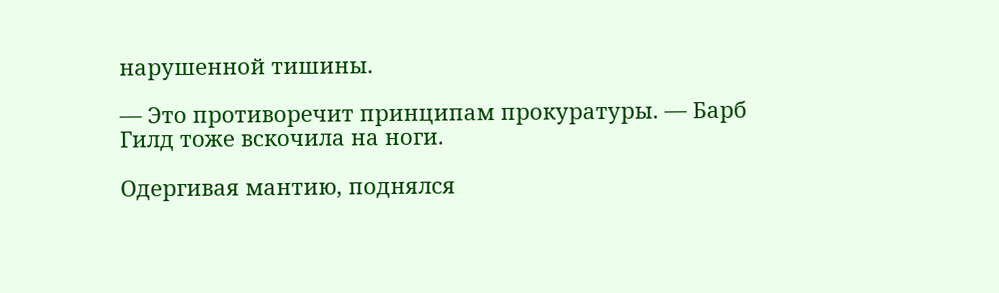нарушенной тишины.

— Это противоречит принципам прокуратуры. — Барб Гилд тоже вскочила на ноги.

Одергивая мантию, поднялся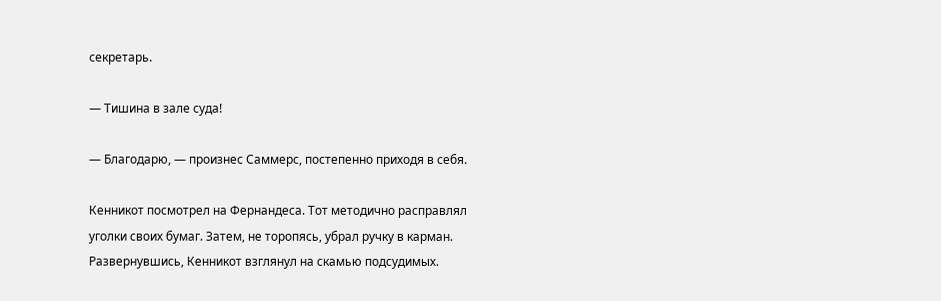секретарь.

— Тишина в зале суда!

— Благодарю, — произнес Саммерс, постепенно приходя в себя.

Кенникот посмотрел на Фернандеса. Тот методично расправлял уголки своих бумаг. Затем, не торопясь, убрал ручку в карман. Развернувшись, Кенникот взглянул на скамью подсудимых.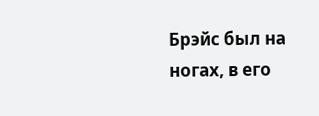Брэйс был на ногах, в его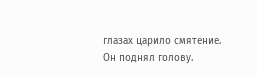глазах царило смятение. Он поднял голову.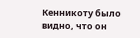Кенникоту было видно, что он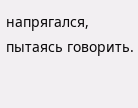напрягался, пытаясь говорить.